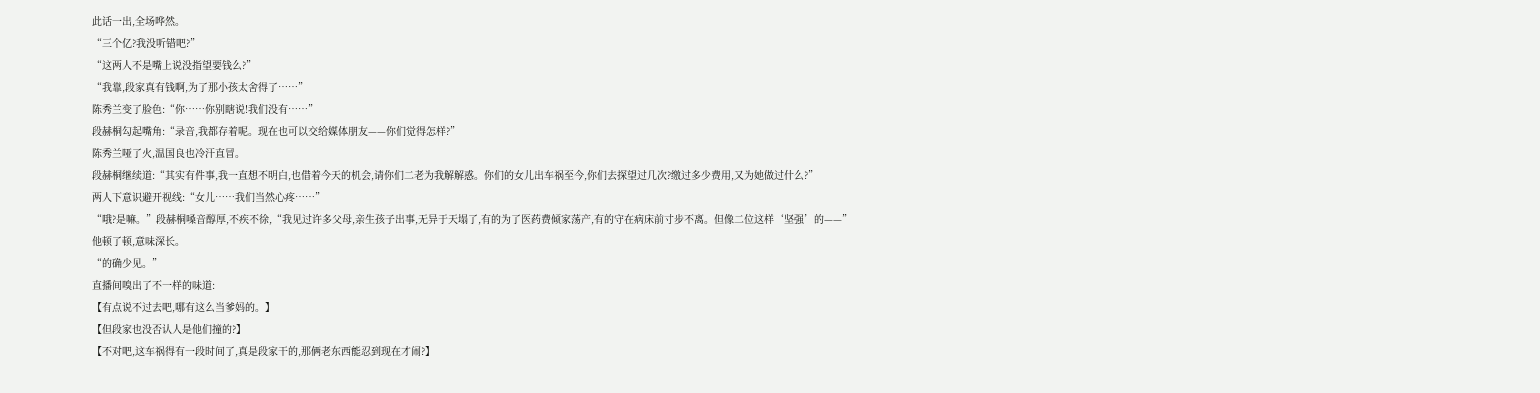此话一出,全场哗然。
“三个亿?我没听错吧?”
“这两人不是嘴上说没指望要钱么?”
“我靠,段家真有钱啊,为了那小孩太舍得了……”
陈秀兰变了脸色:“你……你别瞎说!我们没有……”
段赫桐勾起嘴角:“录音,我都存着呢。现在也可以交给媒体朋友——你们觉得怎样?”
陈秀兰哑了火,温国良也冷汗直冒。
段赫桐继续道:“其实有件事,我一直想不明白,也借着今天的机会,请你们二老为我解解惑。你们的女儿出车祸至今,你们去探望过几次?缴过多少费用,又为她做过什么?”
两人下意识避开视线:“女儿……我们当然心疼……”
“哦?是嘛。”段赫桐嗓音醇厚,不疾不徐,“我见过许多父母,亲生孩子出事,无异于天塌了,有的为了医药费倾家荡产,有的守在病床前寸步不离。但像二位这样‘坚强’的——”
他顿了顿,意味深长。
“的确少见。”
直播间嗅出了不一样的味道:
【有点说不过去吧,哪有这么当爹妈的。】
【但段家也没否认人是他们撞的?】
【不对吧,这车祸得有一段时间了,真是段家干的,那俩老东西能忍到现在才闹?】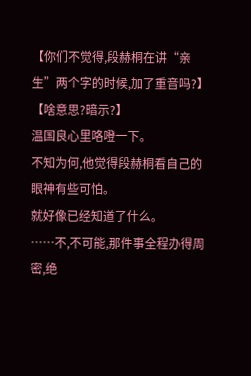【你们不觉得,段赫桐在讲“亲生”两个字的时候,加了重音吗?】
【啥意思?暗示?】
温国良心里咯噔一下。
不知为何,他觉得段赫桐看自己的眼神有些可怕。
就好像已经知道了什么。
……不,不可能,那件事全程办得周密,绝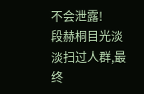不会泄露!
段赫桐目光淡淡扫过人群,最终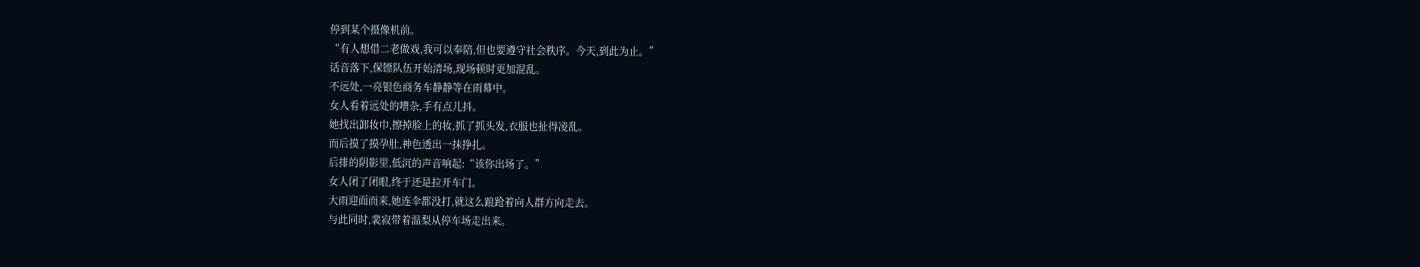停到某个摄像机前。
“有人想借二老做戏,我可以奉陪,但也要遵守社会秩序。今天,到此为止。”
话音落下,保镖队伍开始清场,现场顿时更加混乱。
不远处,一亮银色商务车静静等在雨幕中。
女人看着远处的嘈杂,手有点儿抖。
她找出卸妆巾,擦掉脸上的妆,抓了抓头发,衣服也扯得凌乱。
而后摸了摸孕肚,神色透出一抹挣扎。
后排的阴影里,低沉的声音响起:“该你出场了。”
女人闭了闭眼,终于还是拉开车门。
大雨迎面而来,她连伞都没打,就这么踉跄着向人群方向走去。
与此同时,裴寂带着温梨从停车场走出来。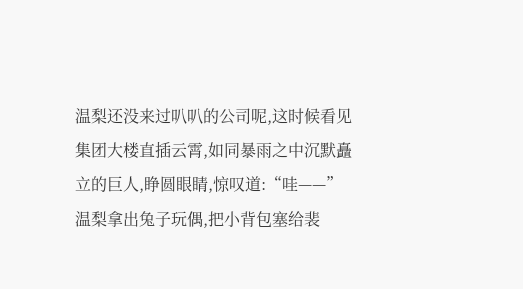温梨还没来过叭叭的公司呢,这时候看见集团大楼直插云霄,如同暴雨之中沉默矗立的巨人,睁圆眼睛,惊叹道:“哇——”
温梨拿出兔子玩偶,把小背包塞给裴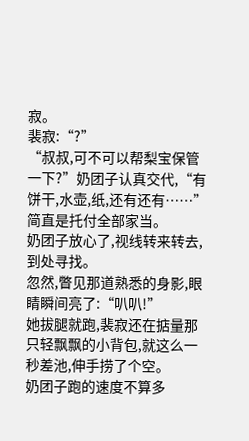寂。
裴寂:“?”
“叔叔,可不可以帮梨宝保管一下?”奶团子认真交代,“有饼干,水壶,纸,还有还有……”
简直是托付全部家当。
奶团子放心了,视线转来转去,到处寻找。
忽然,瞥见那道熟悉的身影,眼睛瞬间亮了:“叭叭!”
她拔腿就跑,裴寂还在掂量那只轻飘飘的小背包,就这么一秒差池,伸手捞了个空。
奶团子跑的速度不算多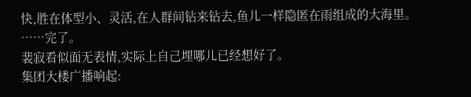快,胜在体型小、灵活,在人群间钻来钻去,鱼儿一样隐匿在雨组成的大海里。
……完了。
裴寂看似面无表情,实际上自己埋哪儿已经想好了。
集团大楼广播响起: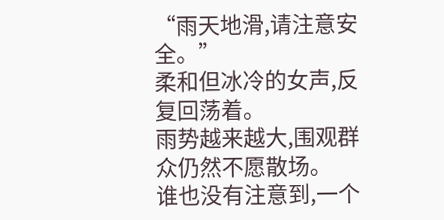“雨天地滑,请注意安全。”
柔和但冰冷的女声,反复回荡着。
雨势越来越大,围观群众仍然不愿散场。
谁也没有注意到,一个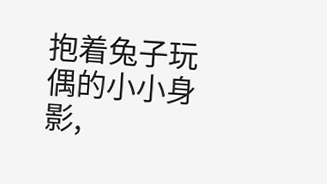抱着兔子玩偶的小小身影,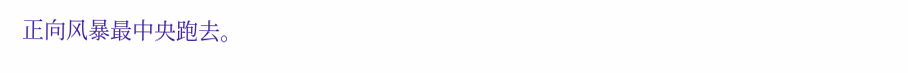正向风暴最中央跑去。